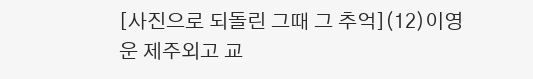[사진으로 되돌린 그때 그 추억](12)이영운 제주외고 교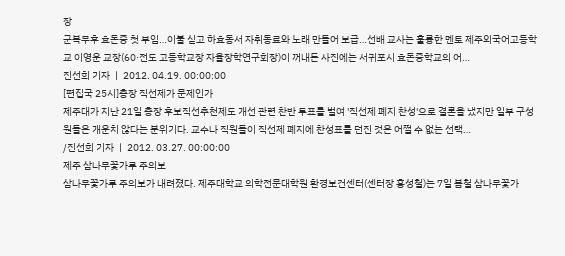장
군복무후 효돈중 첫 부임…이불 싣고 하효동서 자취동료와 노래 만들어 보급…선배 교사는 훌륭한 멘토 제주외국어고등학교 이영운 교장(60·전도 고등학교장 자율장학연구회장)이 꺼내든 사진에는 서귀포시 효돈중학교의 어…
진선희 기자 ㅣ 2012. 04.19. 00:00:00
[편집국 25시]총장 직선제가 문제인가
제주대가 지난 21일 총장 후보직선추천제도 개선 관련 찬반 투표를 벌여 '직선제 폐지 찬성'으로 결론을 냈지만 일부 구성원들은 개운치 않다는 분위기다. 교수나 직원들이 직선제 폐지에 찬성표를 던진 것은 어쩔 수 없는 선택…
/진선희 기자 ㅣ 2012. 03.27. 00:00:00
제주 삼나무꽃가루 주의보
삼나무꽃가루 주의보가 내려졌다. 제주대학교 의학전문대학원 환경보건센터(센터장 홍성철)는 7일 봄철 삼나무꽃가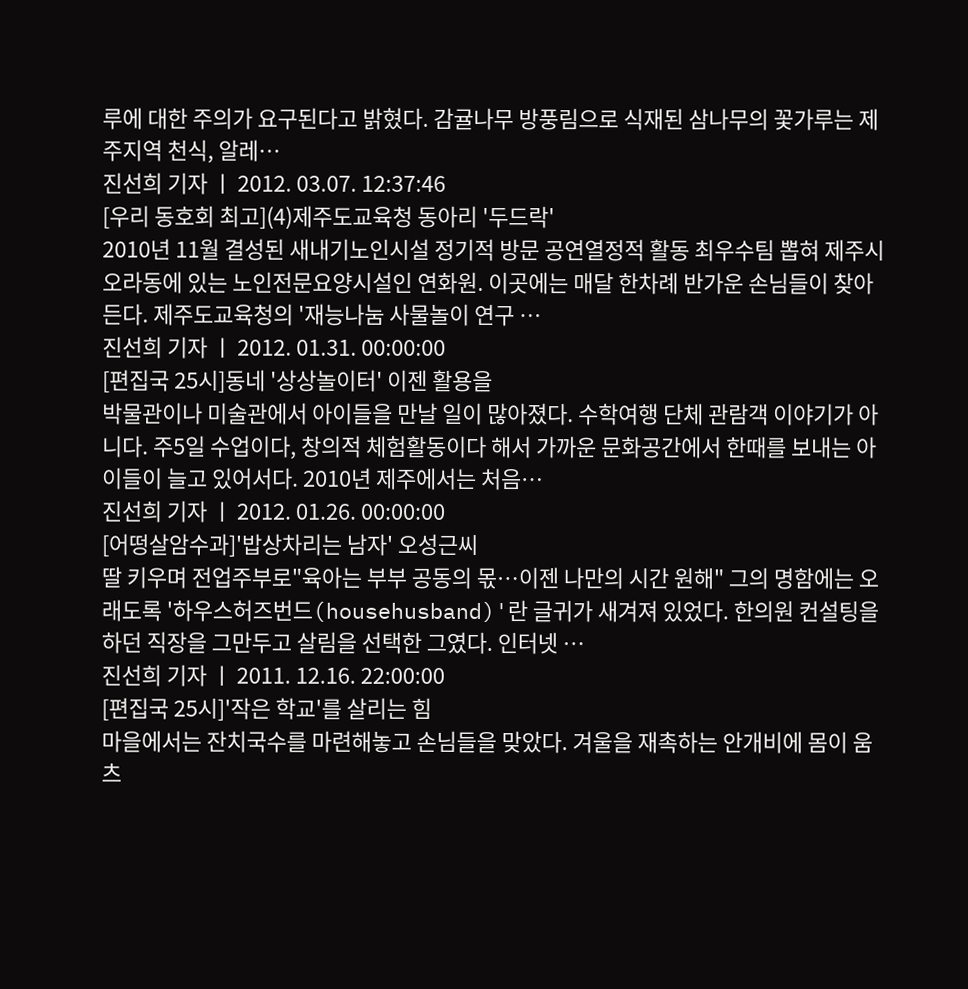루에 대한 주의가 요구된다고 밝혔다. 감귤나무 방풍림으로 식재된 삼나무의 꽃가루는 제주지역 천식, 알레…
진선희 기자 ㅣ 2012. 03.07. 12:37:46
[우리 동호회 최고](4)제주도교육청 동아리 '두드락'
2010년 11월 결성된 새내기노인시설 정기적 방문 공연열정적 활동 최우수팀 뽑혀 제주시 오라동에 있는 노인전문요양시설인 연화원. 이곳에는 매달 한차례 반가운 손님들이 찾아든다. 제주도교육청의 '재능나눔 사물놀이 연구 …
진선희 기자 ㅣ 2012. 01.31. 00:00:00
[편집국 25시]동네 '상상놀이터' 이젠 활용을
박물관이나 미술관에서 아이들을 만날 일이 많아졌다. 수학여행 단체 관람객 이야기가 아니다. 주5일 수업이다, 창의적 체험활동이다 해서 가까운 문화공간에서 한때를 보내는 아이들이 늘고 있어서다. 2010년 제주에서는 처음…
진선희 기자 ㅣ 2012. 01.26. 00:00:00
[어떵살암수과]'밥상차리는 남자' 오성근씨
딸 키우며 전업주부로"육아는 부부 공동의 몫…이젠 나만의 시간 원해" 그의 명함에는 오래도록 '하우스허즈번드(househusband)'란 글귀가 새겨져 있었다. 한의원 컨설팅을 하던 직장을 그만두고 살림을 선택한 그였다. 인터넷 …
진선희 기자 ㅣ 2011. 12.16. 22:00:00
[편집국 25시]'작은 학교'를 살리는 힘
마을에서는 잔치국수를 마련해놓고 손님들을 맞았다. 겨울을 재촉하는 안개비에 몸이 움츠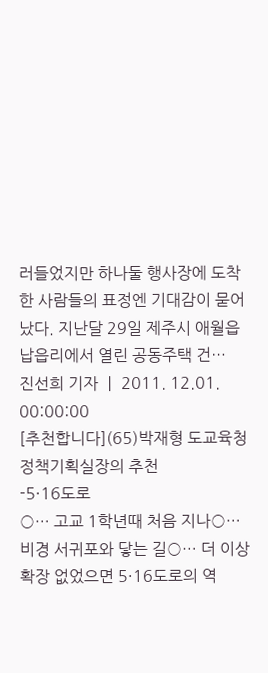러들었지만 하나둘 행사장에 도착한 사람들의 표정엔 기대감이 묻어났다. 지난달 29일 제주시 애월읍 납읍리에서 열린 공동주택 건…
진선희 기자 ㅣ 2011. 12.01. 00:00:00
[추천합니다](65)박재형 도교육청 정책기획실장의 추천
-5·16도로
○… 고교 1학년때 처음 지나○… 비경 서귀포와 닿는 길○… 더 이상 확장 없었으면 5·16도로의 역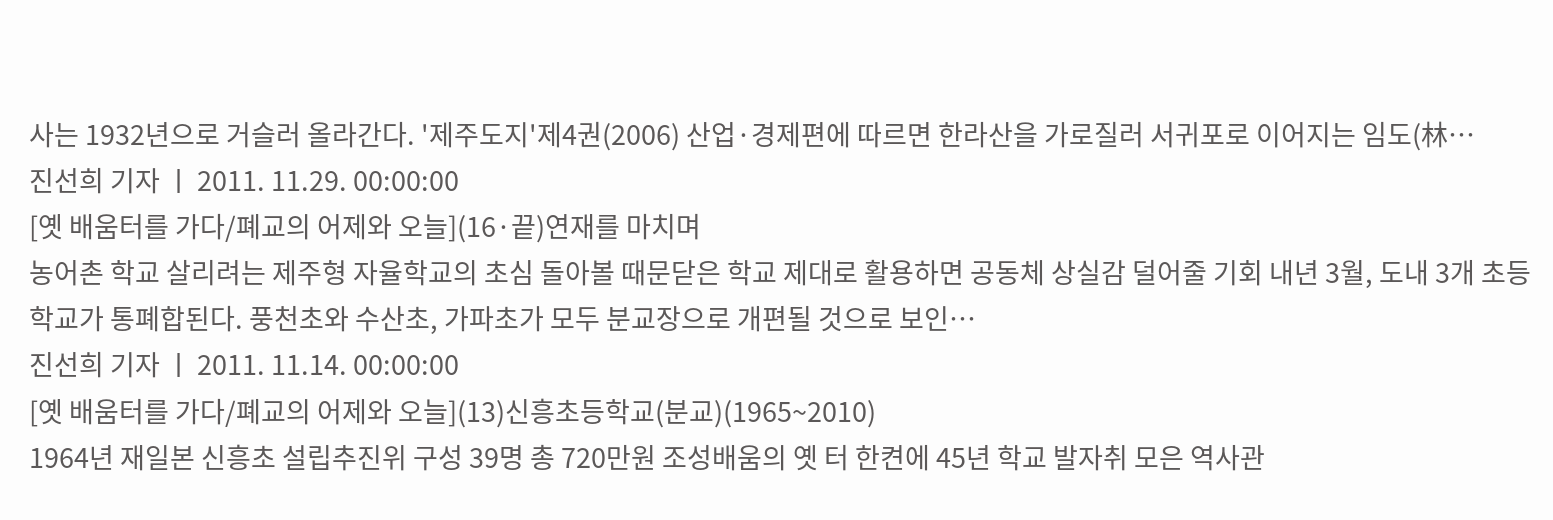사는 1932년으로 거슬러 올라간다. '제주도지'제4권(2006) 산업·경제편에 따르면 한라산을 가로질러 서귀포로 이어지는 임도(林…
진선희 기자 ㅣ 2011. 11.29. 00:00:00
[옛 배움터를 가다/폐교의 어제와 오늘](16·끝)연재를 마치며
농어촌 학교 살리려는 제주형 자율학교의 초심 돌아볼 때문닫은 학교 제대로 활용하면 공동체 상실감 덜어줄 기회 내년 3월, 도내 3개 초등학교가 통폐합된다. 풍천초와 수산초, 가파초가 모두 분교장으로 개편될 것으로 보인…
진선희 기자 ㅣ 2011. 11.14. 00:00:00
[옛 배움터를 가다/폐교의 어제와 오늘](13)신흥초등학교(분교)(1965~2010)
1964년 재일본 신흥초 설립추진위 구성 39명 총 720만원 조성배움의 옛 터 한켠에 45년 학교 발자취 모은 역사관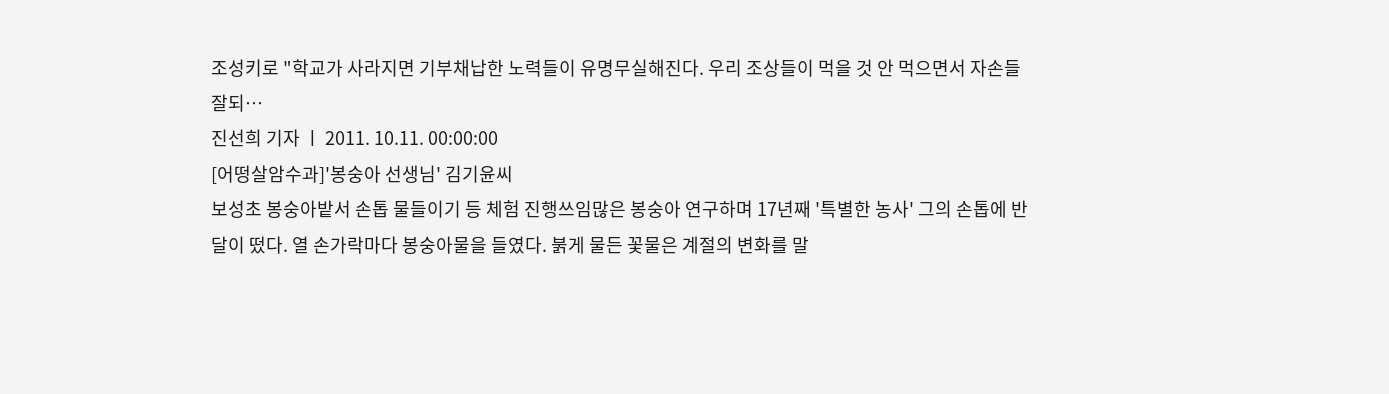조성키로 "학교가 사라지면 기부채납한 노력들이 유명무실해진다. 우리 조상들이 먹을 것 안 먹으면서 자손들 잘되…
진선희 기자 ㅣ 2011. 10.11. 00:00:00
[어떵살암수과]'봉숭아 선생님' 김기윤씨
보성초 봉숭아밭서 손톱 물들이기 등 체험 진행쓰임많은 봉숭아 연구하며 17년째 '특별한 농사' 그의 손톱에 반달이 떴다. 열 손가락마다 봉숭아물을 들였다. 붉게 물든 꽃물은 계절의 변화를 말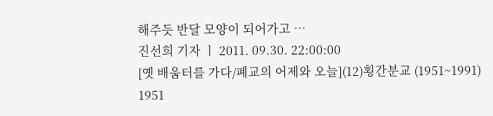해주듯 반달 모양이 되어가고 …
진선희 기자 ㅣ 2011. 09.30. 22:00:00
[옛 배움터를 가다/폐교의 어제와 오늘](12)횡간분교 (1951~1991)
1951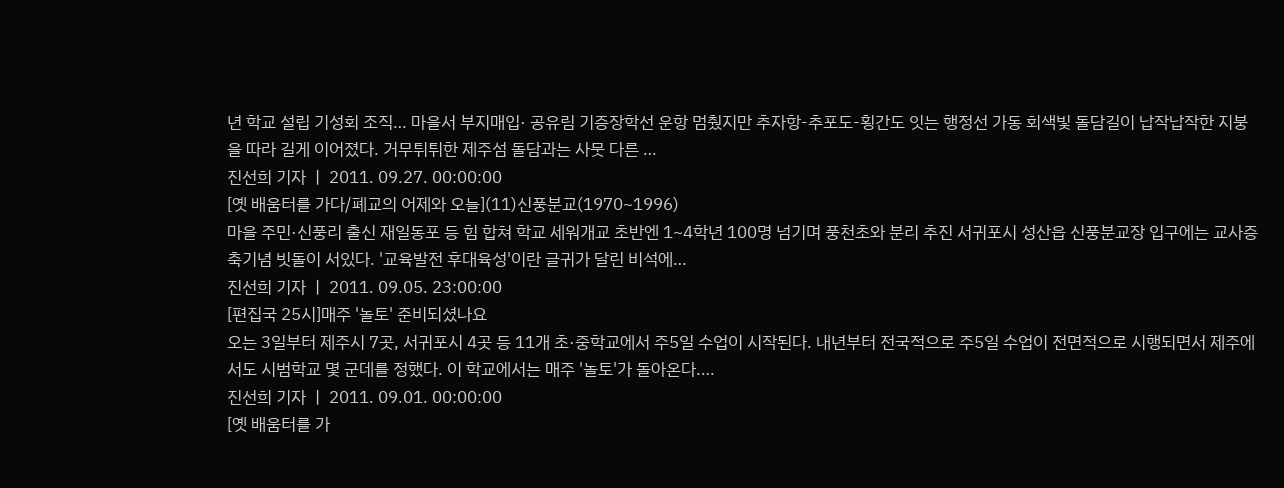년 학교 설립 기성회 조직… 마을서 부지매입· 공유림 기증장학선 운항 멈췄지만 추자항-추포도-횡간도 잇는 행정선 가동 회색빛 돌담길이 납작납작한 지붕을 따라 길게 이어졌다. 거무튀튀한 제주섬 돌담과는 사뭇 다른 …
진선희 기자 ㅣ 2011. 09.27. 00:00:00
[옛 배움터를 가다/폐교의 어제와 오늘](11)신풍분교(1970~1996)
마을 주민·신풍리 출신 재일동포 등 힘 합쳐 학교 세워개교 초반엔 1~4학년 100명 넘기며 풍천초와 분리 추진 서귀포시 성산읍 신풍분교장 입구에는 교사증축기념 빗돌이 서있다. '교육발전 후대육성'이란 글귀가 달린 비석에…
진선희 기자 ㅣ 2011. 09.05. 23:00:00
[편집국 25시]매주 '놀토' 준비되셨나요
오는 3일부터 제주시 7곳, 서귀포시 4곳 등 11개 초·중학교에서 주5일 수업이 시작된다. 내년부터 전국적으로 주5일 수업이 전면적으로 시행되면서 제주에서도 시범학교 몇 군데를 정했다. 이 학교에서는 매주 '놀토'가 돌아온다.…
진선희 기자 ㅣ 2011. 09.01. 00:00:00
[옛 배움터를 가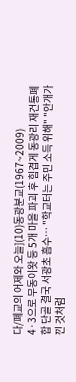다/폐교의 어제와 오늘](10)동광분교(1967~2009)
4·3으로 무동이왓 등 5개 마을 파괴 후 힘겹게 동광리 재건통폐합 단골 결국 서광초 흡수… "학교터는 주민 소득 위해" "안개가 낀 것처럼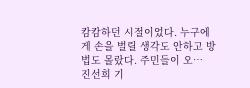캄캄하던 시절이었다. 누구에게 손을 벌릴 생각도 안하고 방법도 몰랐다. 주민들이 오…
진선희 기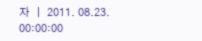자 ㅣ 2011. 08.23. 00:00:00